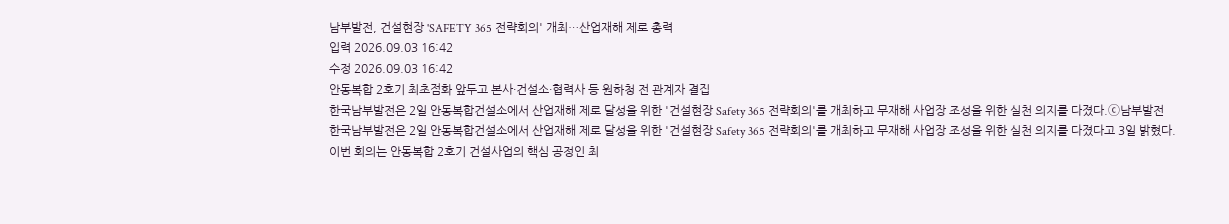남부발전, 건설현장 'SAFETY 365 전략회의' 개최…산업재해 제로 총력
입력 2026.09.03 16:42
수정 2026.09.03 16:42
안동복합 2호기 최초점화 앞두고 본사·건설소·협력사 등 원하청 전 관계자 결집
한국남부발전은 2일 안동복합건설소에서 산업재해 제로 달성을 위한 '건설현장 Safety 365 전략회의'를 개최하고 무재해 사업장 조성을 위한 실천 의지를 다졌다.ⓒ남부발전
한국남부발전은 2일 안동복합건설소에서 산업재해 제로 달성을 위한 '건설현장 Safety 365 전략회의'를 개최하고 무재해 사업장 조성을 위한 실천 의지를 다졌다고 3일 밝혔다.
이번 회의는 안동복합 2호기 건설사업의 핵심 공정인 최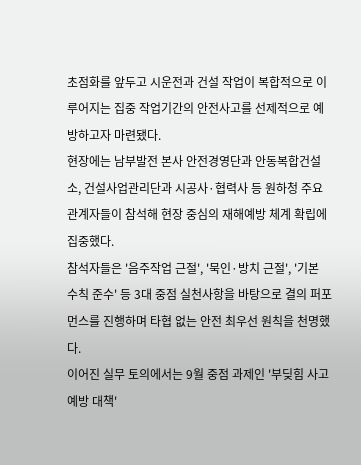초점화를 앞두고 시운전과 건설 작업이 복합적으로 이루어지는 집중 작업기간의 안전사고를 선제적으로 예방하고자 마련됐다.
현장에는 남부발전 본사 안전경영단과 안동복합건설소, 건설사업관리단과 시공사·협력사 등 원하청 주요 관계자들이 참석해 현장 중심의 재해예방 체계 확립에 집중했다.
참석자들은 '음주작업 근절', '묵인·방치 근절', '기본 수칙 준수' 등 3대 중점 실천사항을 바탕으로 결의 퍼포먼스를 진행하며 타협 없는 안전 최우선 원칙을 천명했다.
이어진 실무 토의에서는 9월 중점 과제인 '부딪힘 사고 예방 대책'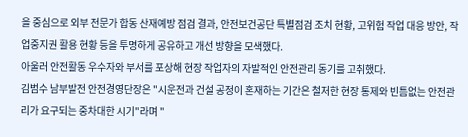을 중심으로 외부 전문가 합동 산재예방 점검 결과, 안전보건공단 특별점검 조치 현황, 고위험 작업 대응 방안, 작업중지권 활용 현황 등을 투명하게 공유하고 개선 방향을 모색했다.
아울러 안전활동 우수자와 부서를 포상해 현장 작업자의 자발적인 안전관리 동기를 고취했다.
김범수 남부발전 안전경영단장은 "시운전과 건설 공정이 혼재하는 기간은 철저한 현장 통제와 빈틈없는 안전관리가 요구되는 중차대한 시기"라며 "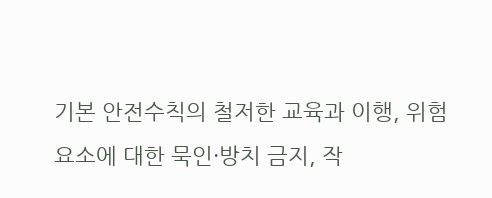기본 안전수칙의 철저한 교육과 이행, 위험 요소에 대한 묵인·방치 금지, 작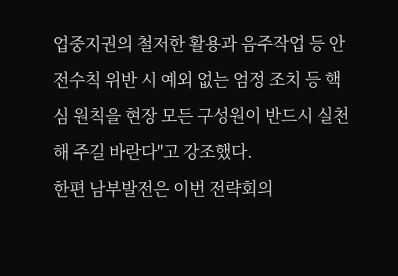업중지권의 철저한 활용과 음주작업 등 안전수칙 위반 시 예외 없는 엄정 조치 등 핵심 원칙을 현장 모든 구성원이 반드시 실천해 주길 바란다"고 강조했다.
한편 남부발전은 이번 전략회의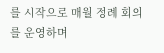를 시작으로 매월 정례 회의를 운영하며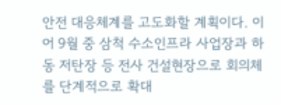안전 대응체계를 고도화할 계획이다. 이어 9월 중 삼척 수소인프라 사업장과 하동 저탄장 등 전사 건설현장으로 회의체를 단계적으로 확대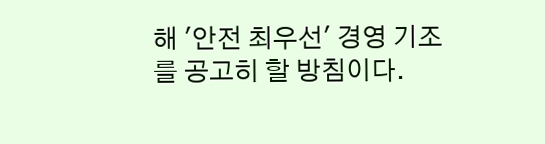해 '안전 최우선' 경영 기조를 공고히 할 방침이다.